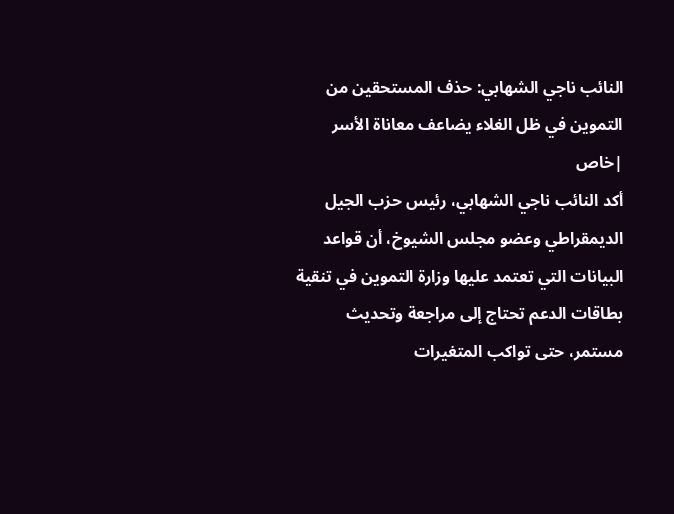النائب ناجي الشهابي: حذف المستحقين من التموين في ظل الغلاء يضاعف معاناة الأسر |خاص
أكد النائب ناجي الشهابي، رئيس حزب الجيل الديمقراطي وعضو مجلس الشيوخ، أن قواعد البيانات التي تعتمد عليها وزارة التموين في تنقية بطاقات الدعم تحتاج إلى مراجعة وتحديث مستمر، حتى تواكب المتغيرات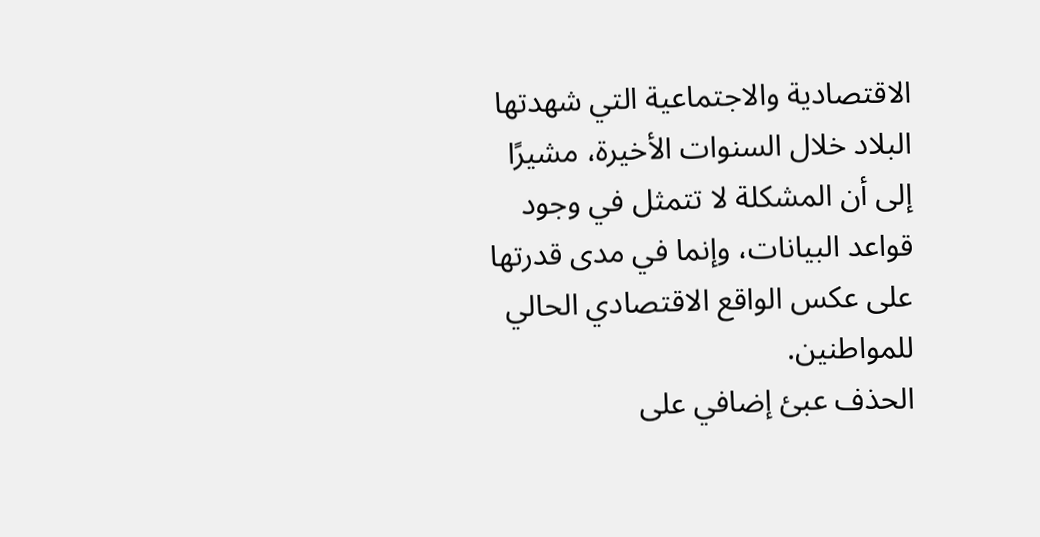الاقتصادية والاجتماعية التي شهدتها البلاد خلال السنوات الأخيرة، مشيرًا إلى أن المشكلة لا تتمثل في وجود قواعد البيانات، وإنما في مدى قدرتها على عكس الواقع الاقتصادي الحالي للمواطنين.
الحذف عبئ إضافي على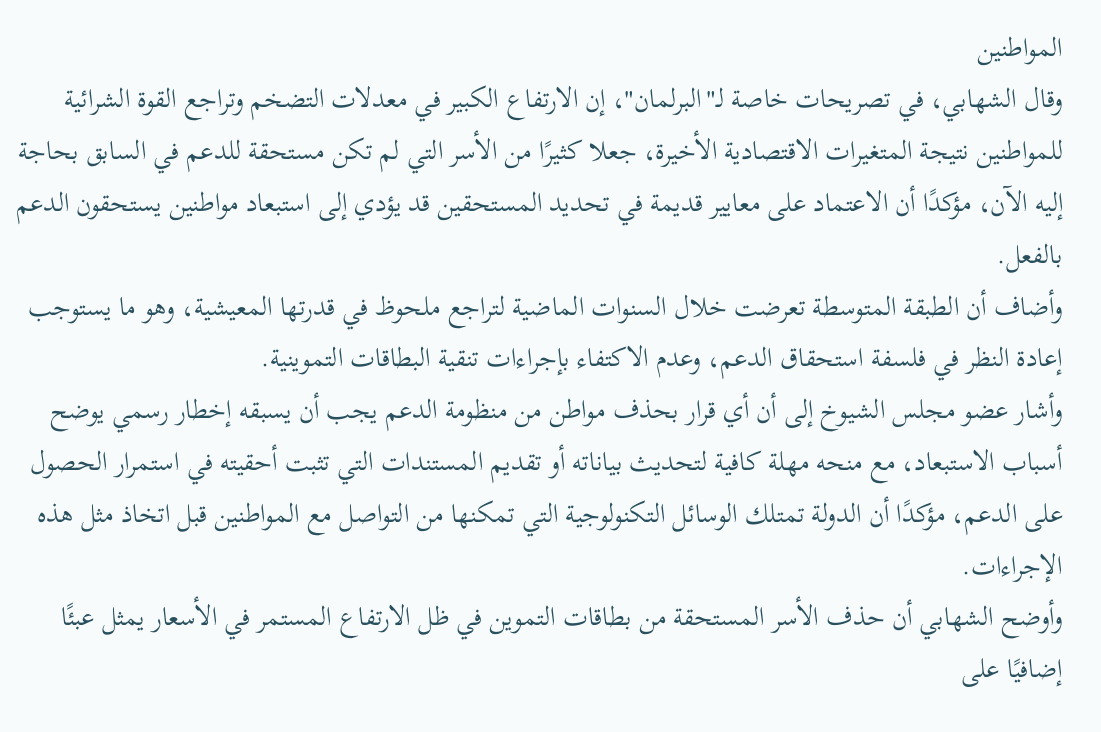المواطنين
وقال الشهابي، في تصريحات خاصة لـ"البرلمان"، إن الارتفاع الكبير في معدلات التضخم وتراجع القوة الشرائية للمواطنين نتيجة المتغيرات الاقتصادية الأخيرة، جعلا كثيرًا من الأسر التي لم تكن مستحقة للدعم في السابق بحاجة إليه الآن، مؤكدًا أن الاعتماد على معايير قديمة في تحديد المستحقين قد يؤدي إلى استبعاد مواطنين يستحقون الدعم بالفعل.
وأضاف أن الطبقة المتوسطة تعرضت خلال السنوات الماضية لتراجع ملحوظ في قدرتها المعيشية، وهو ما يستوجب إعادة النظر في فلسفة استحقاق الدعم، وعدم الاكتفاء بإجراءات تنقية البطاقات التموينية.
وأشار عضو مجلس الشيوخ إلى أن أي قرار بحذف مواطن من منظومة الدعم يجب أن يسبقه إخطار رسمي يوضح أسباب الاستبعاد، مع منحه مهلة كافية لتحديث بياناته أو تقديم المستندات التي تثبت أحقيته في استمرار الحصول على الدعم، مؤكدًا أن الدولة تمتلك الوسائل التكنولوجية التي تمكنها من التواصل مع المواطنين قبل اتخاذ مثل هذه الإجراءات.
وأوضح الشهابي أن حذف الأسر المستحقة من بطاقات التموين في ظل الارتفاع المستمر في الأسعار يمثل عبئًا إضافيًا على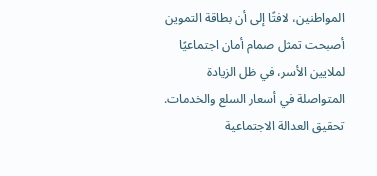المواطنين، لافتًا إلى أن بطاقة التموين أصبحت تمثل صمام أمان اجتماعيًا لملايين الأسر، في ظل الزيادة المتواصلة في أسعار السلع والخدمات.
تحقيق العدالة الاجتماعية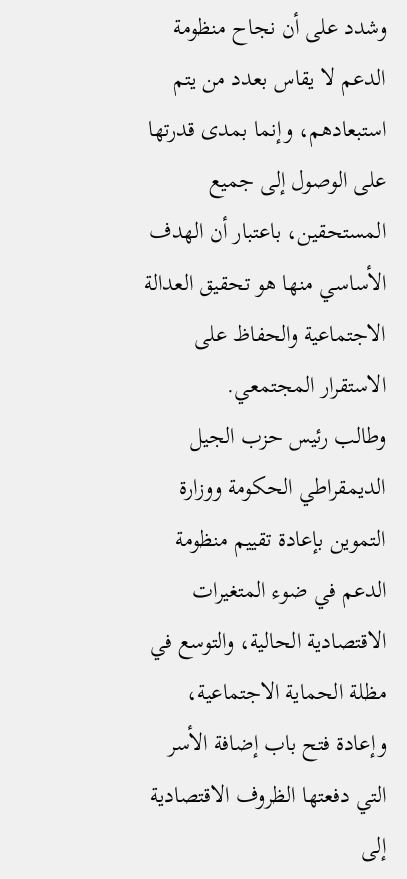وشدد على أن نجاح منظومة الدعم لا يقاس بعدد من يتم استبعادهم، وإنما بمدى قدرتها على الوصول إلى جميع المستحقين، باعتبار أن الهدف الأساسي منها هو تحقيق العدالة الاجتماعية والحفاظ على الاستقرار المجتمعي.
وطالب رئيس حزب الجيل الديمقراطي الحكومة ووزارة التموين بإعادة تقييم منظومة الدعم في ضوء المتغيرات الاقتصادية الحالية، والتوسع في مظلة الحماية الاجتماعية، وإعادة فتح باب إضافة الأسر التي دفعتها الظروف الاقتصادية إلى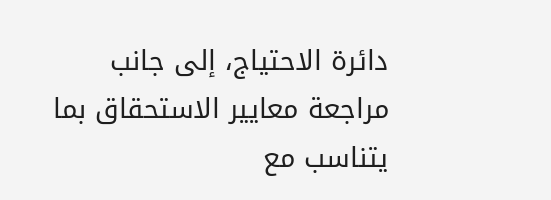دائرة الاحتياج، إلى جانب مراجعة معايير الاستحقاق بما يتناسب مع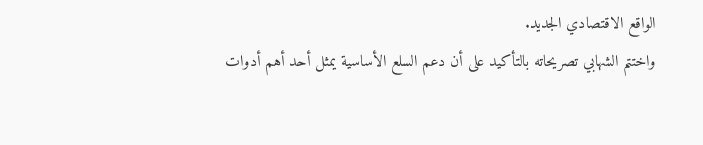الواقع الاقتصادي الجديد.
واختتم الشهابي تصريحاته بالتأكيد على أن دعم السلع الأساسية يمثل أحد أهم أدوات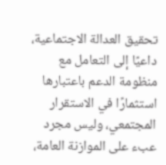تحقيق العدالة الاجتماعية، داعيًا إلى التعامل مع منظومة الدعم باعتبارها استثمارًا في الاستقرار المجتمعي، وليس مجرد عبء على الموازنة العامة،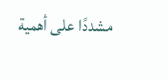مشددًا على أهمية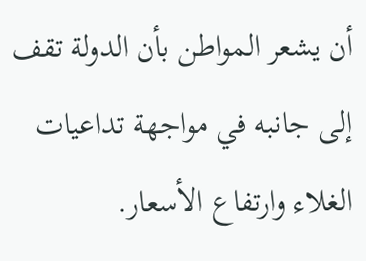أن يشعر المواطن بأن الدولة تقف إلى جانبه في مواجهة تداعيات الغلاء وارتفاع الأسعار.